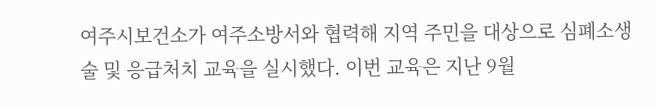여주시보건소가 여주소방서와 협력해 지역 주민을 대상으로 심폐소생술 및 응급처치 교육을 실시했다. 이번 교육은 지난 9월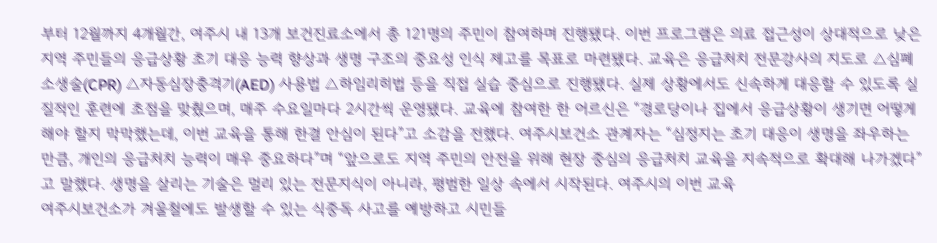부터 12월까지 4개월간, 여주시 내 13개 보건진료소에서 총 121명의 주민이 참여하며 진행됐다. 이번 프로그램은 의료 접근성이 상대적으로 낮은 지역 주민들의 응급상황 초기 대응 능력 향상과 생명 구조의 중요성 인식 제고를 목표로 마련됐다. 교육은 응급처치 전문강사의 지도로 △심폐소생술(CPR) △자동심장충격기(AED) 사용법 △하임리히법 등을 직접 실습 중심으로 진행됐다. 실제 상황에서도 신속하게 대응할 수 있도록 실질적인 훈련에 초점을 맞췄으며, 매주 수요일마다 2시간씩 운영됐다. 교육에 참여한 한 어르신은 “경로당이나 집에서 응급상황이 생기면 어떻게 해야 할지 막막했는데, 이번 교육을 통해 한결 안심이 된다”고 소감을 전했다. 여주시보건소 관계자는 “심정지는 초기 대응이 생명을 좌우하는 만큼, 개인의 응급처치 능력이 매우 중요하다”며 “앞으로도 지역 주민의 안전을 위해 현장 중심의 응급처치 교육을 지속적으로 확대해 나가겠다”고 말했다. 생명을 살리는 기술은 멀리 있는 전문지식이 아니라, 평범한 일상 속에서 시작된다. 여주시의 이번 교육
여주시보건소가 겨울철에도 발생할 수 있는 식중독 사고를 예방하고 시민들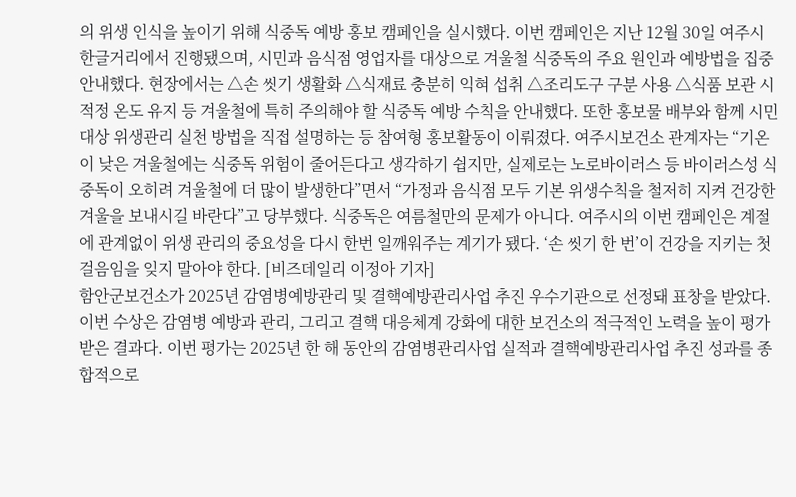의 위생 인식을 높이기 위해 식중독 예방 홍보 캠페인을 실시했다. 이번 캠페인은 지난 12월 30일 여주시 한글거리에서 진행됐으며, 시민과 음식점 영업자를 대상으로 겨울철 식중독의 주요 원인과 예방법을 집중 안내했다. 현장에서는 △손 씻기 생활화 △식재료 충분히 익혀 섭취 △조리도구 구분 사용 △식품 보관 시 적정 온도 유지 등 겨울철에 특히 주의해야 할 식중독 예방 수칙을 안내했다. 또한 홍보물 배부와 함께 시민 대상 위생관리 실천 방법을 직접 설명하는 등 참여형 홍보활동이 이뤄졌다. 여주시보건소 관계자는 “기온이 낮은 겨울철에는 식중독 위험이 줄어든다고 생각하기 쉽지만, 실제로는 노로바이러스 등 바이러스성 식중독이 오히려 겨울철에 더 많이 발생한다”면서 “가정과 음식점 모두 기본 위생수칙을 철저히 지켜 건강한 겨울을 보내시길 바란다”고 당부했다. 식중독은 여름철만의 문제가 아니다. 여주시의 이번 캠페인은 계절에 관계없이 위생 관리의 중요성을 다시 한번 일깨워주는 계기가 됐다. ‘손 씻기 한 번’이 건강을 지키는 첫걸음임을 잊지 말아야 한다. [비즈데일리 이정아 기자]
함안군보건소가 2025년 감염병예방관리 및 결핵예방관리사업 추진 우수기관으로 선정돼 표창을 받았다. 이번 수상은 감염병 예방과 관리, 그리고 결핵 대응체계 강화에 대한 보건소의 적극적인 노력을 높이 평가받은 결과다. 이번 평가는 2025년 한 해 동안의 감염병관리사업 실적과 결핵예방관리사업 추진 성과를 종합적으로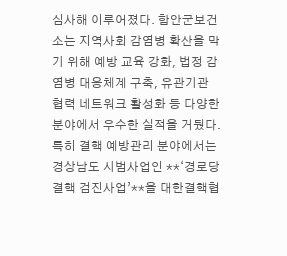심사해 이루어졌다. 함안군보건소는 지역사회 감염병 확산을 막기 위해 예방 교육 강화, 법정 감염병 대응체계 구축, 유관기관 협력 네트워크 활성화 등 다양한 분야에서 우수한 실적을 거뒀다. 특히 결핵 예방관리 분야에서는 경상남도 시범사업인 **‘경로당 결핵 검진사업’**을 대한결핵협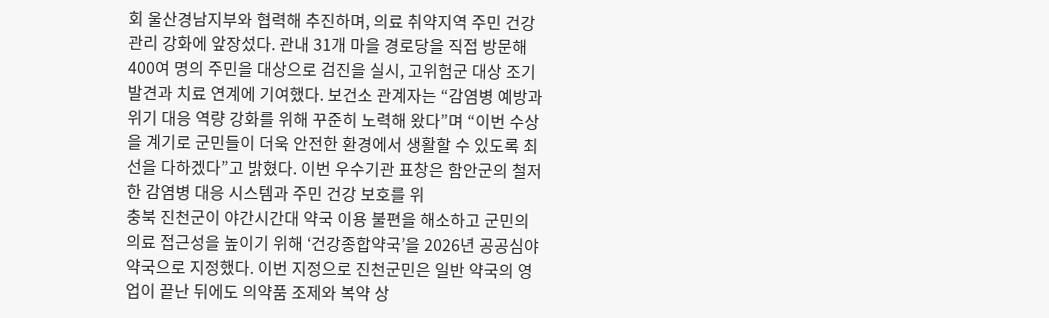회 울산경남지부와 협력해 추진하며, 의료 취약지역 주민 건강관리 강화에 앞장섰다. 관내 31개 마을 경로당을 직접 방문해 400여 명의 주민을 대상으로 검진을 실시, 고위험군 대상 조기 발견과 치료 연계에 기여했다. 보건소 관계자는 “감염병 예방과 위기 대응 역량 강화를 위해 꾸준히 노력해 왔다”며 “이번 수상을 계기로 군민들이 더욱 안전한 환경에서 생활할 수 있도록 최선을 다하겠다”고 밝혔다. 이번 우수기관 표창은 함안군의 철저한 감염병 대응 시스템과 주민 건강 보호를 위
충북 진천군이 야간시간대 약국 이용 불편을 해소하고 군민의 의료 접근성을 높이기 위해 ‘건강종합약국’을 2026년 공공심야약국으로 지정했다. 이번 지정으로 진천군민은 일반 약국의 영업이 끝난 뒤에도 의약품 조제와 복약 상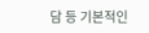담 등 기본적인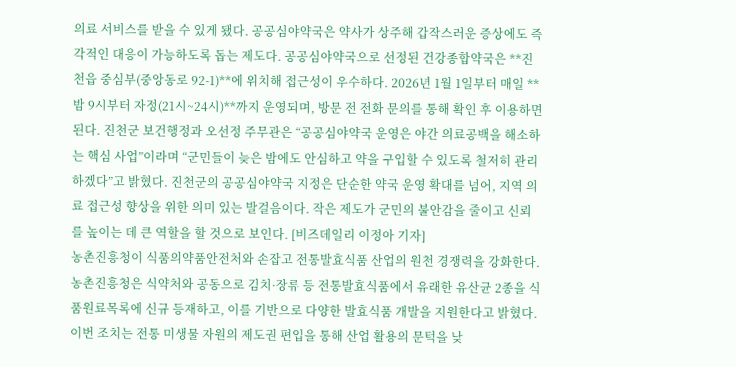의료 서비스를 받을 수 있게 됐다. 공공심야약국은 약사가 상주해 갑작스러운 증상에도 즉각적인 대응이 가능하도록 돕는 제도다. 공공심야약국으로 선정된 건강종합약국은 **진천읍 중심부(중앙동로 92-1)**에 위치해 접근성이 우수하다. 2026년 1월 1일부터 매일 **밤 9시부터 자정(21시~24시)**까지 운영되며, 방문 전 전화 문의를 통해 확인 후 이용하면 된다. 진천군 보건행정과 오선정 주무관은 “공공심야약국 운영은 야간 의료공백을 해소하는 핵심 사업”이라며 “군민들이 늦은 밤에도 안심하고 약을 구입할 수 있도록 철저히 관리하겠다”고 밝혔다. 진천군의 공공심야약국 지정은 단순한 약국 운영 확대를 넘어, 지역 의료 접근성 향상을 위한 의미 있는 발걸음이다. 작은 제도가 군민의 불안감을 줄이고 신뢰를 높이는 데 큰 역할을 할 것으로 보인다. [비즈데일리 이정아 기자]
농촌진흥청이 식품의약품안전처와 손잡고 전통발효식품 산업의 원천 경쟁력을 강화한다. 농촌진흥청은 식약처와 공동으로 김치·장류 등 전통발효식품에서 유래한 유산균 2종을 식품원료목록에 신규 등재하고, 이를 기반으로 다양한 발효식품 개발을 지원한다고 밝혔다. 이번 조치는 전통 미생물 자원의 제도권 편입을 통해 산업 활용의 문턱을 낮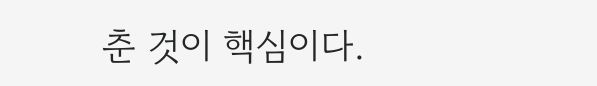춘 것이 핵심이다.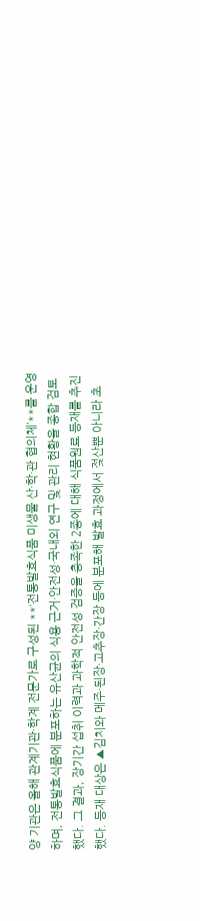양 기관은 올해 관계기관·학계 전문가로 구성된 **‘전통발효식품 미생물 산·학·관 협의체’**를 운영하며, 전통발효식품에 분포하는 유산균의 식용 근거·안전성·국내외 연구 및 관리 현황을 종합 검토했다. 그 결과, 장기간 섭취 이력과 과학적 안전성 검증을 충족한 2종에 대해 식품원료 등재를 추진했다. 등재 대상은 ▲김치와 메주·된장·고추장·간장 등에 분포해 발효 과정에서 젖산뿐 아니라 초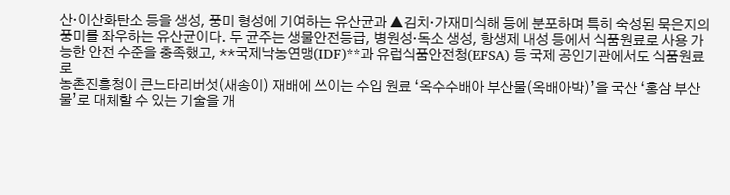산·이산화탄소 등을 생성, 풍미 형성에 기여하는 유산균과 ▲김치·가재미식해 등에 분포하며 특히 숙성된 묵은지의 풍미를 좌우하는 유산균이다. 두 균주는 생물안전등급, 병원성·독소 생성, 항생제 내성 등에서 식품원료로 사용 가능한 안전 수준을 충족했고, **국제낙농연맹(IDF)**과 유럽식품안전청(EFSA) 등 국제 공인기관에서도 식품원료로
농촌진흥청이 큰느타리버섯(새송이) 재배에 쓰이는 수입 원료 ‘옥수수배아 부산물(옥배아박)’을 국산 ‘홍삼 부산물’로 대체할 수 있는 기술을 개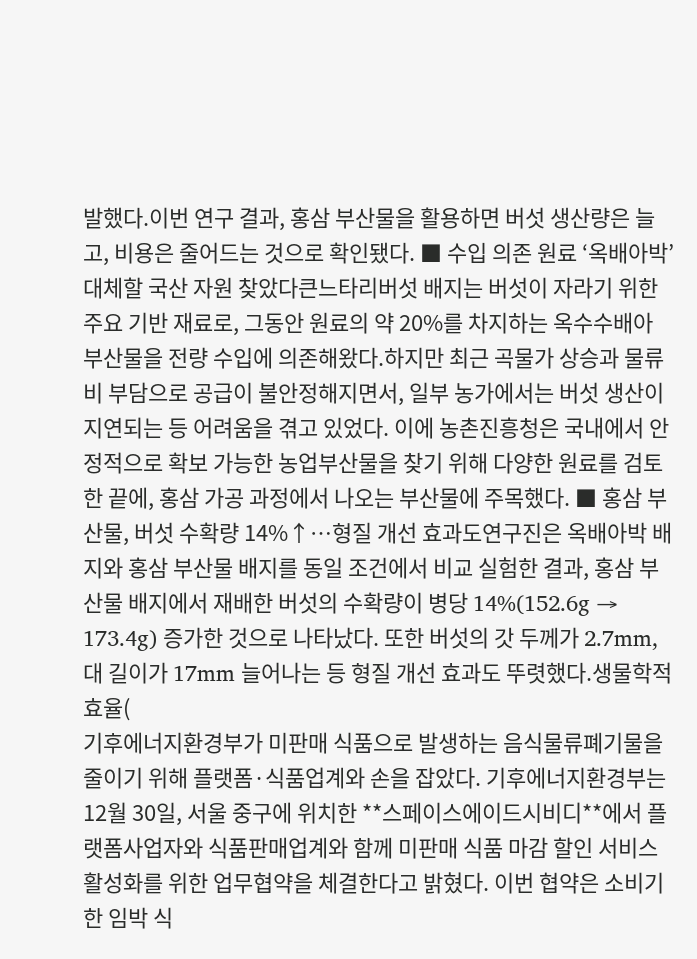발했다.이번 연구 결과, 홍삼 부산물을 활용하면 버섯 생산량은 늘고, 비용은 줄어드는 것으로 확인됐다. ■ 수입 의존 원료 ‘옥배아박’ 대체할 국산 자원 찾았다큰느타리버섯 배지는 버섯이 자라기 위한 주요 기반 재료로, 그동안 원료의 약 20%를 차지하는 옥수수배아 부산물을 전량 수입에 의존해왔다.하지만 최근 곡물가 상승과 물류비 부담으로 공급이 불안정해지면서, 일부 농가에서는 버섯 생산이 지연되는 등 어려움을 겪고 있었다. 이에 농촌진흥청은 국내에서 안정적으로 확보 가능한 농업부산물을 찾기 위해 다양한 원료를 검토한 끝에, 홍삼 가공 과정에서 나오는 부산물에 주목했다. ■ 홍삼 부산물, 버섯 수확량 14%↑…형질 개선 효과도연구진은 옥배아박 배지와 홍삼 부산물 배지를 동일 조건에서 비교 실험한 결과, 홍삼 부산물 배지에서 재배한 버섯의 수확량이 병당 14%(152.6g → 173.4g) 증가한 것으로 나타났다. 또한 버섯의 갓 두께가 2.7mm, 대 길이가 17mm 늘어나는 등 형질 개선 효과도 뚜렷했다.생물학적 효율(
기후에너지환경부가 미판매 식품으로 발생하는 음식물류폐기물을 줄이기 위해 플랫폼·식품업계와 손을 잡았다. 기후에너지환경부는 12월 30일, 서울 중구에 위치한 **스페이스에이드시비디**에서 플랫폼사업자와 식품판매업계와 함께 미판매 식품 마감 할인 서비스 활성화를 위한 업무협약을 체결한다고 밝혔다. 이번 협약은 소비기한 임박 식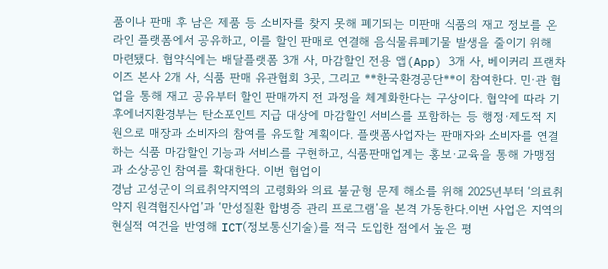품이나 판매 후 남은 제품 등 소비자를 찾지 못해 폐기되는 미판매 식품의 재고 정보를 온라인 플랫폼에서 공유하고, 이를 할인 판매로 연결해 음식물류폐기물 발생을 줄이기 위해 마련됐다. 협약식에는 배달플랫폼 3개 사, 마감할인 전용 앱(App) 3개 사, 베이커리 프랜차이즈 본사 2개 사, 식품 판매 유관협회 3곳, 그리고 **한국환경공단**이 참여한다. 민·관 협업을 통해 재고 공유부터 할인 판매까지 전 과정을 체계화한다는 구상이다. 협약에 따라 기후에너지환경부는 탄소포인트 지급 대상에 마감할인 서비스를 포함하는 등 행정·제도적 지원으로 매장과 소비자의 참여를 유도할 계획이다. 플랫폼사업자는 판매자와 소비자를 연결하는 식품 마감할인 기능과 서비스를 구현하고, 식품판매업계는 홍보·교육을 통해 가맹점과 소상공인 참여를 확대한다. 이번 협업이
경남 고성군이 의료취약지역의 고령화와 의료 불균형 문제 해소를 위해 2025년부터 ‘의료취약지 원격협진사업’과 ‘만성질환 합병증 관리 프로그램’을 본격 가동한다.이번 사업은 지역의 현실적 여건을 반영해 ICT(정보통신기술)를 적극 도입한 점에서 높은 평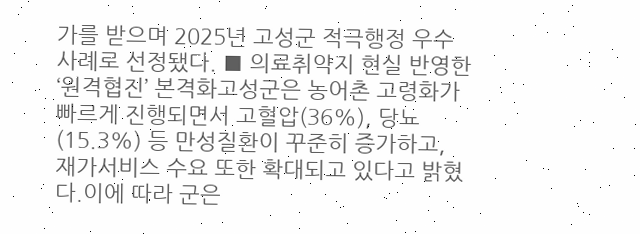가를 받으며 2025년 고성군 적극행정 우수사례로 선정됐다. ■ 의료취약지 현실 반영한 ‘원격협진’ 본격화고성군은 농어촌 고령화가 빠르게 진행되면서 고혈압(36%), 당뇨(15.3%) 등 만성질환이 꾸준히 증가하고, 재가서비스 수요 또한 확대되고 있다고 밝혔다.이에 따라 군은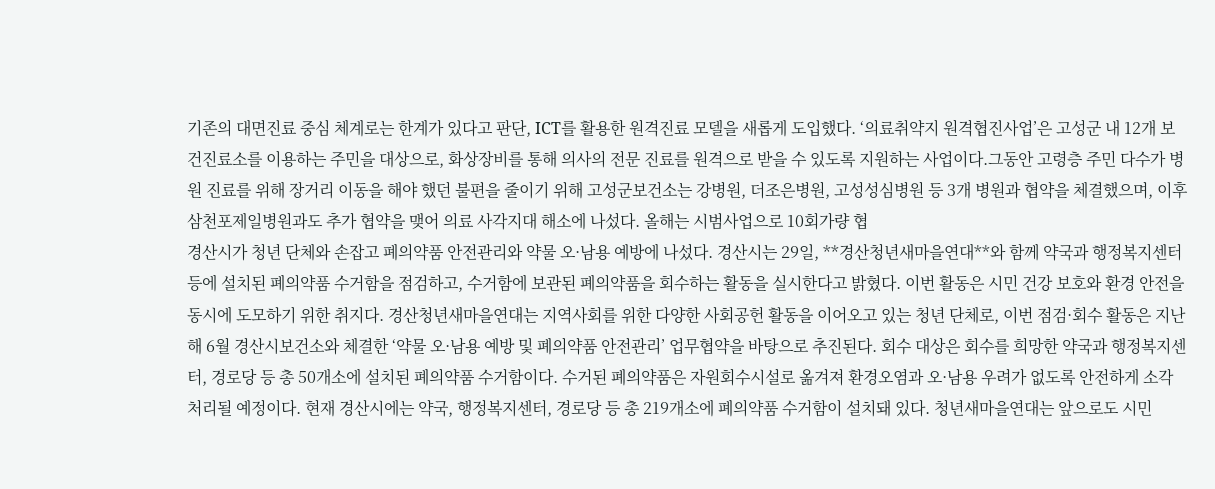기존의 대면진료 중심 체계로는 한계가 있다고 판단, ICT를 활용한 원격진료 모델을 새롭게 도입했다. ‘의료취약지 원격협진사업’은 고성군 내 12개 보건진료소를 이용하는 주민을 대상으로, 화상장비를 통해 의사의 전문 진료를 원격으로 받을 수 있도록 지원하는 사업이다.그동안 고령층 주민 다수가 병원 진료를 위해 장거리 이동을 해야 했던 불편을 줄이기 위해 고성군보건소는 강병원, 더조은병원, 고성성심병원 등 3개 병원과 협약을 체결했으며, 이후 삼천포제일병원과도 추가 협약을 맺어 의료 사각지대 해소에 나섰다. 올해는 시범사업으로 10회가량 협
경산시가 청년 단체와 손잡고 폐의약품 안전관리와 약물 오·남용 예방에 나섰다. 경산시는 29일, **경산청년새마을연대**와 함께 약국과 행정복지센터 등에 설치된 폐의약품 수거함을 점검하고, 수거함에 보관된 폐의약품을 회수하는 활동을 실시한다고 밝혔다. 이번 활동은 시민 건강 보호와 환경 안전을 동시에 도모하기 위한 취지다. 경산청년새마을연대는 지역사회를 위한 다양한 사회공헌 활동을 이어오고 있는 청년 단체로, 이번 점검·회수 활동은 지난해 6월 경산시보건소와 체결한 ‘약물 오·남용 예방 및 폐의약품 안전관리’ 업무협약을 바탕으로 추진된다. 회수 대상은 회수를 희망한 약국과 행정복지센터, 경로당 등 총 50개소에 설치된 폐의약품 수거함이다. 수거된 폐의약품은 자원회수시설로 옮겨져 환경오염과 오·남용 우려가 없도록 안전하게 소각 처리될 예정이다. 현재 경산시에는 약국, 행정복지센터, 경로당 등 총 219개소에 폐의약품 수거함이 설치돼 있다. 청년새마을연대는 앞으로도 시민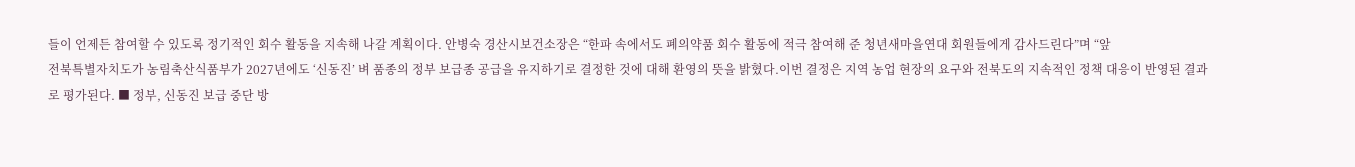들이 언제든 참여할 수 있도록 정기적인 회수 활동을 지속해 나갈 계획이다. 안병숙 경산시보건소장은 “한파 속에서도 폐의약품 회수 활동에 적극 참여해 준 청년새마을연대 회원들에게 감사드린다”며 “앞
전북특별자치도가 농림축산식품부가 2027년에도 ‘신동진’ 벼 품종의 정부 보급종 공급을 유지하기로 결정한 것에 대해 환영의 뜻을 밝혔다.이번 결정은 지역 농업 현장의 요구와 전북도의 지속적인 정책 대응이 반영된 결과로 평가된다. ■ 정부, 신동진 보급 중단 방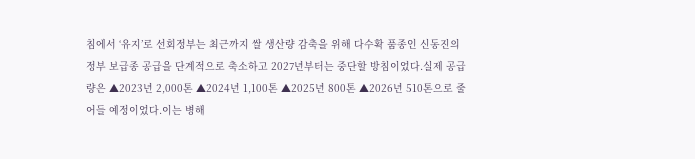침에서 ‘유지’로 선회정부는 최근까지 쌀 생산량 감축을 위해 다수확 품종인 신동진의 정부 보급종 공급을 단계적으로 축소하고 2027년부터는 중단할 방침이었다.실제 공급량은 ▲2023년 2,000톤 ▲2024년 1,100톤 ▲2025년 800톤 ▲2026년 510톤으로 줄어들 예정이었다.이는 병해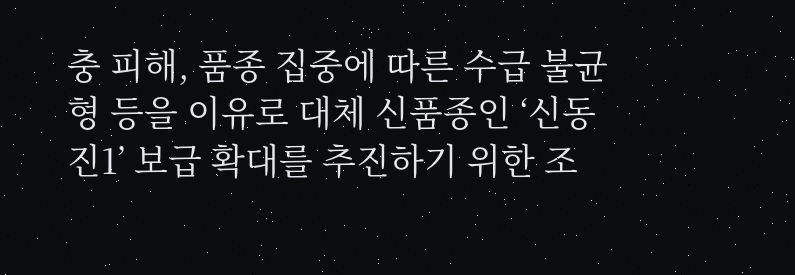충 피해, 품종 집중에 따른 수급 불균형 등을 이유로 대체 신품종인 ‘신동진1’ 보급 확대를 추진하기 위한 조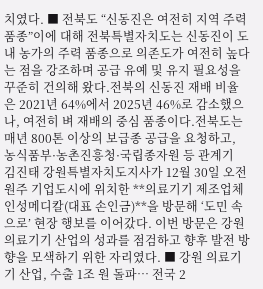치였다. ■ 전북도 “신동진은 여전히 지역 주력 품종”이에 대해 전북특별자치도는 신동진이 도내 농가의 주력 품종으로 의존도가 여전히 높다는 점을 강조하며 공급 유예 및 유지 필요성을 꾸준히 건의해 왔다.전북의 신동진 재배 비율은 2021년 64%에서 2025년 46%로 감소했으나, 여전히 벼 재배의 중심 품종이다.전북도는 매년 800톤 이상의 보급종 공급을 요청하고, 농식품부·농촌진흥청·국립종자원 등 관계기
김진태 강원특별자치도지사가 12월 30일 오전 원주 기업도시에 위치한 **의료기기 제조업체 인성메디칼(대표 손인금)**을 방문해 ‘도민 속으로’ 현장 행보를 이어갔다. 이번 방문은 강원 의료기기 산업의 성과를 점검하고 향후 발전 방향을 모색하기 위한 자리였다. ■ 강원 의료기기 산업, 수출 1조 원 돌파… 전국 2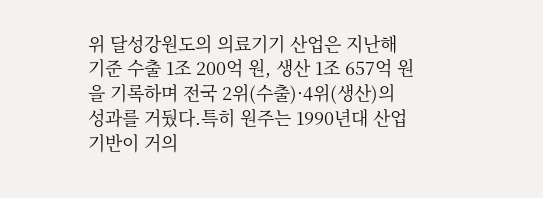위 달성강원도의 의료기기 산업은 지난해 기준 수출 1조 200억 원, 생산 1조 657억 원을 기록하며 전국 2위(수출)·4위(생산)의 성과를 거뒀다.특히 원주는 1990년대 산업 기반이 거의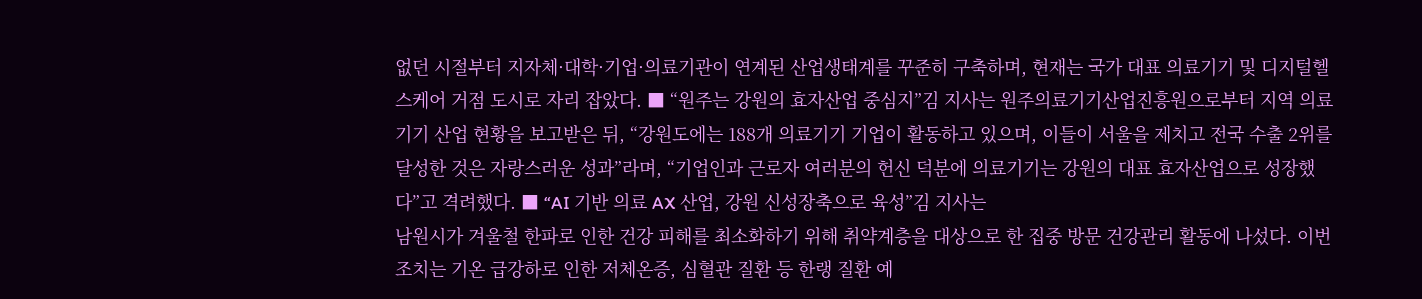없던 시절부터 지자체·대학·기업·의료기관이 연계된 산업생태계를 꾸준히 구축하며, 현재는 국가 대표 의료기기 및 디지털헬스케어 거점 도시로 자리 잡았다. ■ “원주는 강원의 효자산업 중심지”김 지사는 원주의료기기산업진흥원으로부터 지역 의료기기 산업 현황을 보고받은 뒤, “강원도에는 188개 의료기기 기업이 활동하고 있으며, 이들이 서울을 제치고 전국 수출 2위를 달성한 것은 자랑스러운 성과”라며, “기업인과 근로자 여러분의 헌신 덕분에 의료기기는 강원의 대표 효자산업으로 성장했다”고 격려했다. ■ “AI 기반 의료 AX 산업, 강원 신성장축으로 육성”김 지사는
남원시가 겨울철 한파로 인한 건강 피해를 최소화하기 위해 취약계층을 대상으로 한 집중 방문 건강관리 활동에 나섰다. 이번 조치는 기온 급강하로 인한 저체온증, 심혈관 질환 등 한랭 질환 예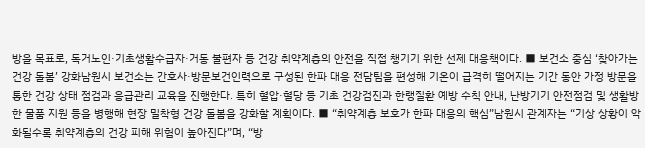방을 목표로, 독거노인·기초생활수급자·거동 불편자 등 건강 취약계층의 안전을 직접 챙기기 위한 선제 대응책이다. ■ 보건소 중심 ‘찾아가는 건강 돌봄’ 강화남원시 보건소는 간호사·방문보건인력으로 구성된 한파 대응 전담팀을 편성해 기온이 급격히 떨어지는 기간 동안 가정 방문을 통한 건강 상태 점검과 응급관리 교육을 진행한다. 특히 혈압·혈당 등 기초 건강검진과 한랭질환 예방 수칙 안내, 난방기기 안전점검 및 생활방한 물품 지원 등을 병행해 현장 밀착형 건강 돌봄을 강화할 계획이다. ■ “취약계층 보호가 한파 대응의 핵심”남원시 관계자는 “기상 상황이 악화될수록 취약계층의 건강 피해 위험이 높아진다”며, “방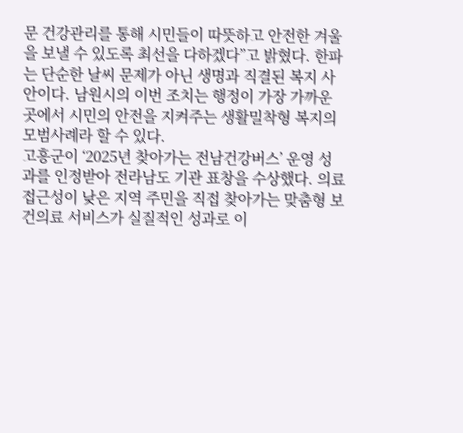문 건강관리를 통해 시민들이 따뜻하고 안전한 겨울을 보낼 수 있도록 최선을 다하겠다”고 밝혔다. 한파는 단순한 날씨 문제가 아닌 생명과 직결된 복지 사안이다. 남원시의 이번 조치는 행정이 가장 가까운 곳에서 시민의 안전을 지켜주는 생활밀착형 복지의 모범사례라 할 수 있다.
고흥군이 ‘2025년 찾아가는 전남건강버스’ 운영 성과를 인정받아 전라남도 기관 표창을 수상했다. 의료 접근성이 낮은 지역 주민을 직접 찾아가는 맞춤형 보건의료 서비스가 실질적인 성과로 이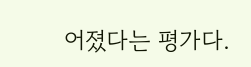어졌다는 평가다.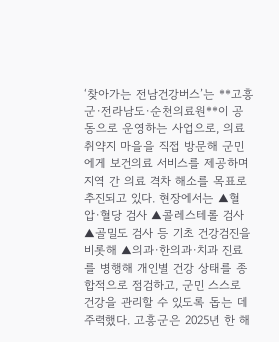‘찾아가는 전남건강버스’는 **고흥군·전라남도·순천의료원**이 공동으로 운영하는 사업으로, 의료 취약지 마을을 직접 방문해 군민에게 보건의료 서비스를 제공하며 지역 간 의료 격차 해소를 목표로 추진되고 있다. 현장에서는 ▲혈압·혈당 검사 ▲콜레스테롤 검사 ▲골밀도 검사 등 기초 건강검진을 비롯해 ▲의과·한의과·치과 진료를 병행해 개인별 건강 상태를 종합적으로 점검하고, 군민 스스로 건강을 관리할 수 있도록 돕는 데 주력했다. 고흥군은 2025년 한 해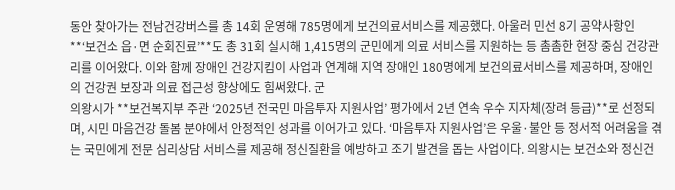동안 찾아가는 전남건강버스를 총 14회 운영해 785명에게 보건의료서비스를 제공했다. 아울러 민선 8기 공약사항인 **‘보건소 읍·면 순회진료’**도 총 31회 실시해 1,415명의 군민에게 의료 서비스를 지원하는 등 촘촘한 현장 중심 건강관리를 이어왔다. 이와 함께 장애인 건강지킴이 사업과 연계해 지역 장애인 180명에게 보건의료서비스를 제공하며, 장애인의 건강권 보장과 의료 접근성 향상에도 힘써왔다. 군
의왕시가 **보건복지부 주관 ‘2025년 전국민 마음투자 지원사업’ 평가에서 2년 연속 우수 지자체(장려 등급)**로 선정되며, 시민 마음건강 돌봄 분야에서 안정적인 성과를 이어가고 있다. ‘마음투자 지원사업’은 우울·불안 등 정서적 어려움을 겪는 국민에게 전문 심리상담 서비스를 제공해 정신질환을 예방하고 조기 발견을 돕는 사업이다. 의왕시는 보건소와 정신건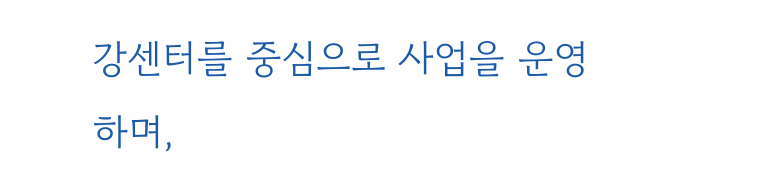강센터를 중심으로 사업을 운영하며,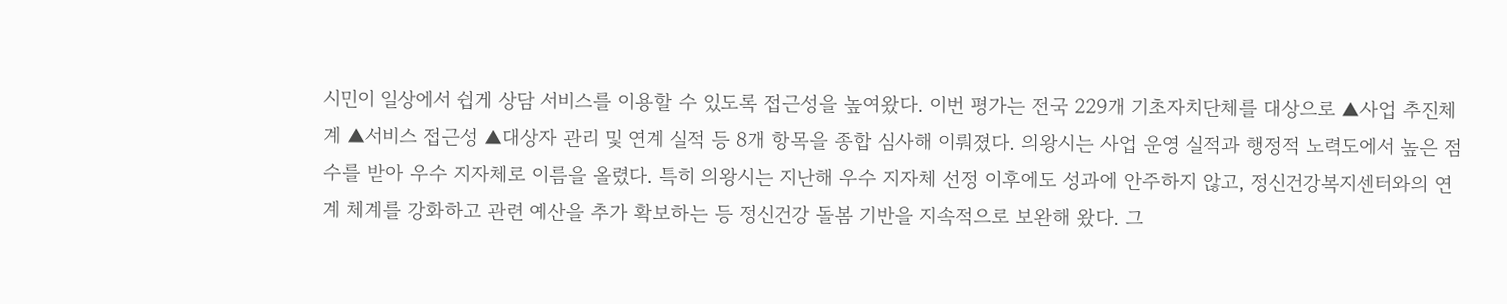시민이 일상에서 쉽게 상담 서비스를 이용할 수 있도록 접근성을 높여왔다. 이번 평가는 전국 229개 기초자치단체를 대상으로 ▲사업 추진체계 ▲서비스 접근성 ▲대상자 관리 및 연계 실적 등 8개 항목을 종합 심사해 이뤄졌다. 의왕시는 사업 운영 실적과 행정적 노력도에서 높은 점수를 받아 우수 지자체로 이름을 올렸다. 특히 의왕시는 지난해 우수 지자체 선정 이후에도 성과에 안주하지 않고, 정신건강복지센터와의 연계 체계를 강화하고 관련 예산을 추가 확보하는 등 정신건강 돌봄 기반을 지속적으로 보완해 왔다. 그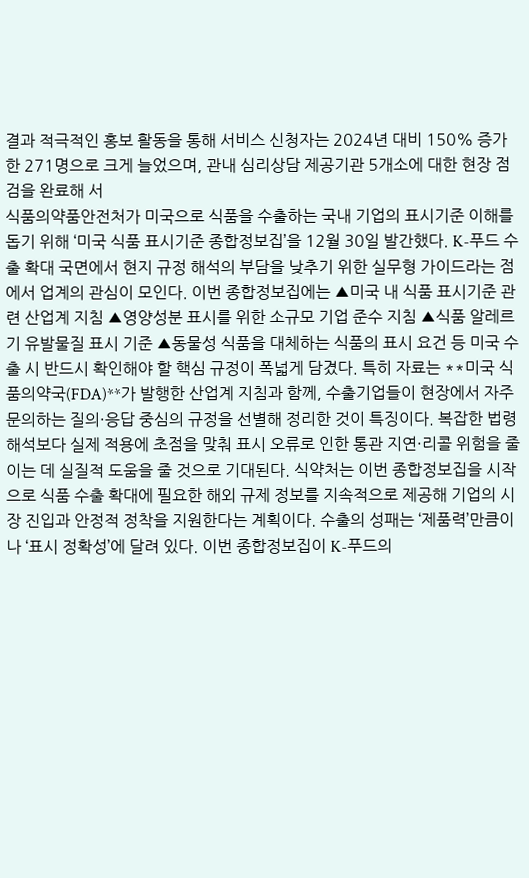결과 적극적인 홍보 활동을 통해 서비스 신청자는 2024년 대비 150% 증가한 271명으로 크게 늘었으며, 관내 심리상담 제공기관 5개소에 대한 현장 점검을 완료해 서
식품의약품안전처가 미국으로 식품을 수출하는 국내 기업의 표시기준 이해를 돕기 위해 ‘미국 식품 표시기준 종합정보집’을 12월 30일 발간했다. K-푸드 수출 확대 국면에서 현지 규정 해석의 부담을 낮추기 위한 실무형 가이드라는 점에서 업계의 관심이 모인다. 이번 종합정보집에는 ▲미국 내 식품 표시기준 관련 산업계 지침 ▲영양성분 표시를 위한 소규모 기업 준수 지침 ▲식품 알레르기 유발물질 표시 기준 ▲동물성 식품을 대체하는 식품의 표시 요건 등 미국 수출 시 반드시 확인해야 할 핵심 규정이 폭넓게 담겼다. 특히 자료는 **미국 식품의약국(FDA)**가 발행한 산업계 지침과 함께, 수출기업들이 현장에서 자주 문의하는 질의·응답 중심의 규정을 선별해 정리한 것이 특징이다. 복잡한 법령 해석보다 실제 적용에 초점을 맞춰 표시 오류로 인한 통관 지연·리콜 위험을 줄이는 데 실질적 도움을 줄 것으로 기대된다. 식약처는 이번 종합정보집을 시작으로 식품 수출 확대에 필요한 해외 규제 정보를 지속적으로 제공해 기업의 시장 진입과 안정적 정착을 지원한다는 계획이다. 수출의 성패는 ‘제품력’만큼이나 ‘표시 정확성’에 달려 있다. 이번 종합정보집이 K-푸드의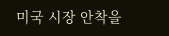미국 시장 안착을